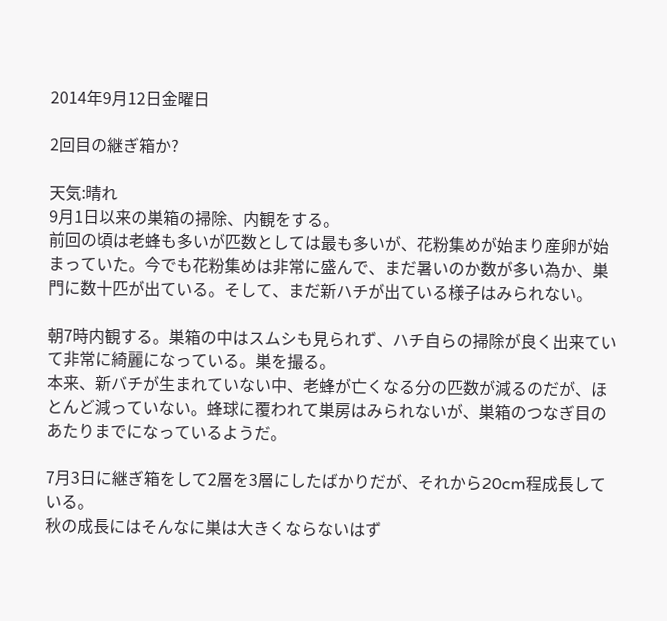2014年9月12日金曜日

2回目の継ぎ箱か?

天気:晴れ
9月1日以来の巣箱の掃除、内観をする。
前回の頃は老蜂も多いが匹数としては最も多いが、花粉集めが始まり産卵が始まっていた。今でも花粉集めは非常に盛んで、まだ暑いのか数が多い為か、巣門に数十匹が出ている。そして、まだ新ハチが出ている様子はみられない。

朝7時内観する。巣箱の中はスムシも見られず、ハチ自らの掃除が良く出来ていて非常に綺麗になっている。巣を撮る。
本来、新バチが生まれていない中、老蜂が亡くなる分の匹数が減るのだが、ほとんど減っていない。蜂球に覆われて巣房はみられないが、巣箱のつなぎ目のあたりまでになっているようだ。

7月3日に継ぎ箱をして2層を3層にしたばかりだが、それから20cm程成長している。
秋の成長にはそんなに巣は大きくならないはず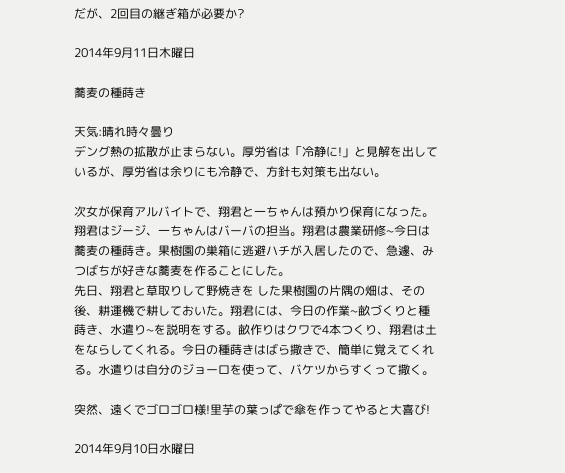だが、2回目の継ぎ箱が必要か?

2014年9月11日木曜日

蕎麦の種蒔き

天気:晴れ時々曇り
デング熱の拡散が止まらない。厚労省は「冷静に!」と見解を出しているが、厚労省は余りにも冷静で、方針も対策も出ない。

次女が保育アルバイトで、翔君と一ちゃんは預かり保育になった。翔君はジージ、一ちゃんはバーバの担当。翔君は農業研修~今日は蕎麦の種蒔き。果樹園の巣箱に逃避ハチが入居したので、急遽、みつばちが好きな蕎麦を作ることにした。
先日、翔君と草取りして野焼きを した果樹園の片隅の畑は、その後、耕運機で耕しておいた。翔君には、今日の作業~畝づくりと種蒔き、水遣り~を説明をする。畝作りはクワで4本つくり、翔君は土をならしてくれる。今日の種蒔きはばら撒きで、簡単に覚えてくれる。水遣りは自分のジョーロを使って、バケツからすくって撒く。

突然、遠くでゴロゴロ様!里芋の葉っぱで傘を作ってやると大喜び!

2014年9月10日水曜日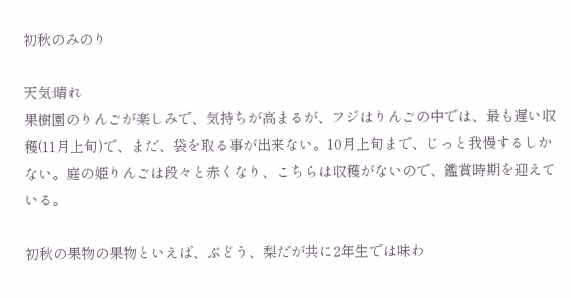初秋のみのり

天気:晴れ
果樹園のりんごが楽しみで、気持ちが高まるが、フジはりんごの中では、最も遅い収穫(11月上旬)で、まだ、袋を取る事が出来ない。10月上旬まで、じっと我慢するしかない。庭の姫りんごは段々と赤くなり、こちらは収穫がないので、鑑賞時期を迎えている。

初秋の果物の果物といえば、ぶどう、梨だが共に2年生では味わ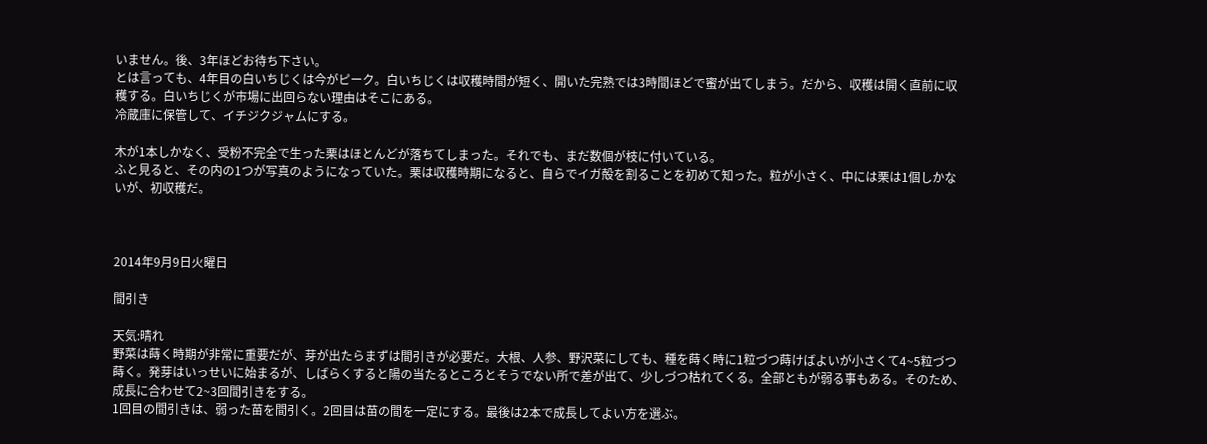いません。後、3年ほどお待ち下さい。
とは言っても、4年目の白いちじくは今がピーク。白いちじくは収穫時間が短く、開いた完熟では3時間ほどで蜜が出てしまう。だから、収穫は開く直前に収穫する。白いちじくが市場に出回らない理由はそこにある。
冷蔵庫に保管して、イチジクジャムにする。

木が1本しかなく、受粉不完全で生った栗はほとんどが落ちてしまった。それでも、まだ数個が枝に付いている。
ふと見ると、その内の1つが写真のようになっていた。栗は収穫時期になると、自らでイガ殻を割ることを初めて知った。粒が小さく、中には栗は1個しかないが、初収穫だ。



2014年9月9日火曜日

間引き

天気:晴れ
野菜は蒔く時期が非常に重要だが、芽が出たらまずは間引きが必要だ。大根、人参、野沢菜にしても、種を蒔く時に1粒づつ蒔けばよいが小さくて4~5粒づつ蒔く。発芽はいっせいに始まるが、しばらくすると陽の当たるところとそうでない所で差が出て、少しづつ枯れてくる。全部ともが弱る事もある。そのため、成長に合わせて2~3回間引きをする。
1回目の間引きは、弱った苗を間引く。2回目は苗の間を一定にする。最後は2本で成長してよい方を選ぶ。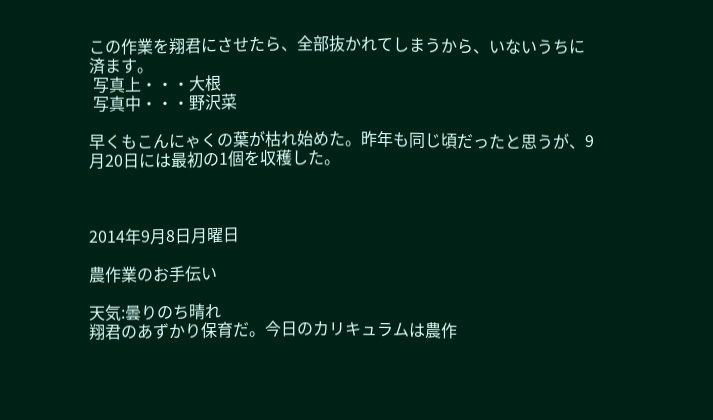この作業を翔君にさせたら、全部抜かれてしまうから、いないうちに済ます。
 写真上・・・大根
 写真中・・・野沢菜

早くもこんにゃくの葉が枯れ始めた。昨年も同じ頃だったと思うが、9月20日には最初の1個を収穫した。



2014年9月8日月曜日

農作業のお手伝い

天気:曇りのち晴れ
翔君のあずかり保育だ。今日のカリキュラムは農作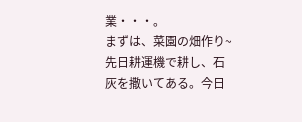業・・・。
まずは、菜園の畑作り~先日耕運機で耕し、石灰を撒いてある。今日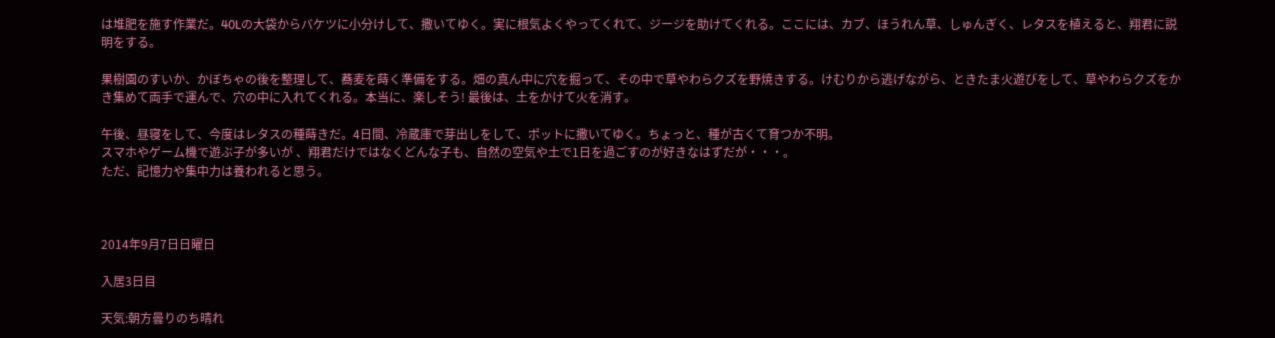は堆肥を施す作業だ。40Lの大袋からバケツに小分けして、撒いてゆく。実に根気よくやってくれて、ジージを助けてくれる。ここには、カブ、ほうれん草、しゅんぎく、レタスを植えると、翔君に説明をする。

果樹園のすいか、かぼちゃの後を整理して、蕎麦を蒔く準備をする。畑の真ん中に穴を掘って、その中で草やわらクズを野焼きする。けむりから逃げながら、ときたま火遊びをして、草やわらクズをかき集めて両手で運んで、穴の中に入れてくれる。本当に、楽しそう! 最後は、土をかけて火を消す。

午後、昼寝をして、今度はレタスの種蒔きだ。4日間、冷蔵庫で芽出しをして、ポットに撒いてゆく。ちょっと、種が古くて育つか不明。
スマホやゲーム機で遊ぶ子が多いが 、翔君だけではなくどんな子も、自然の空気や土で1日を過ごすのが好きなはずだが・・・。
ただ、記憶力や集中力は養われると思う。



2014年9月7日日曜日

入居3日目

天気:朝方曇りのち晴れ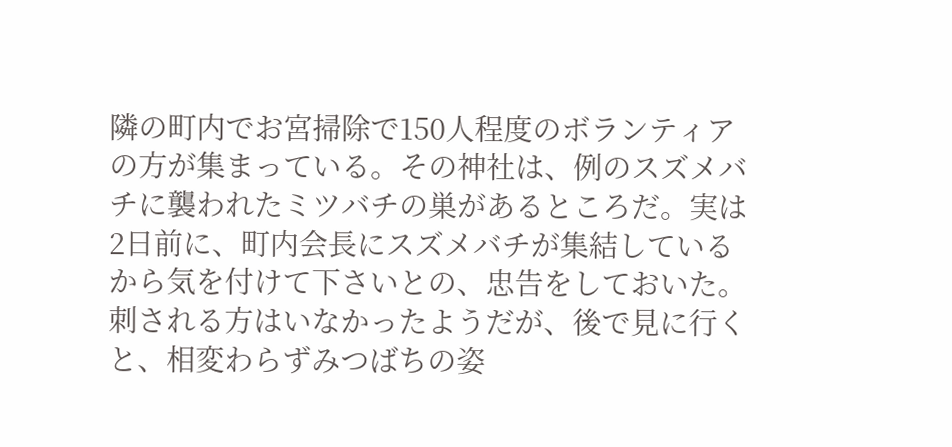隣の町内でお宮掃除で150人程度のボランティアの方が集まっている。その神社は、例のスズメバチに襲われたミツバチの巣があるところだ。実は2日前に、町内会長にスズメバチが集結しているから気を付けて下さいとの、忠告をしておいた。刺される方はいなかったようだが、後で見に行くと、相変わらずみつばちの姿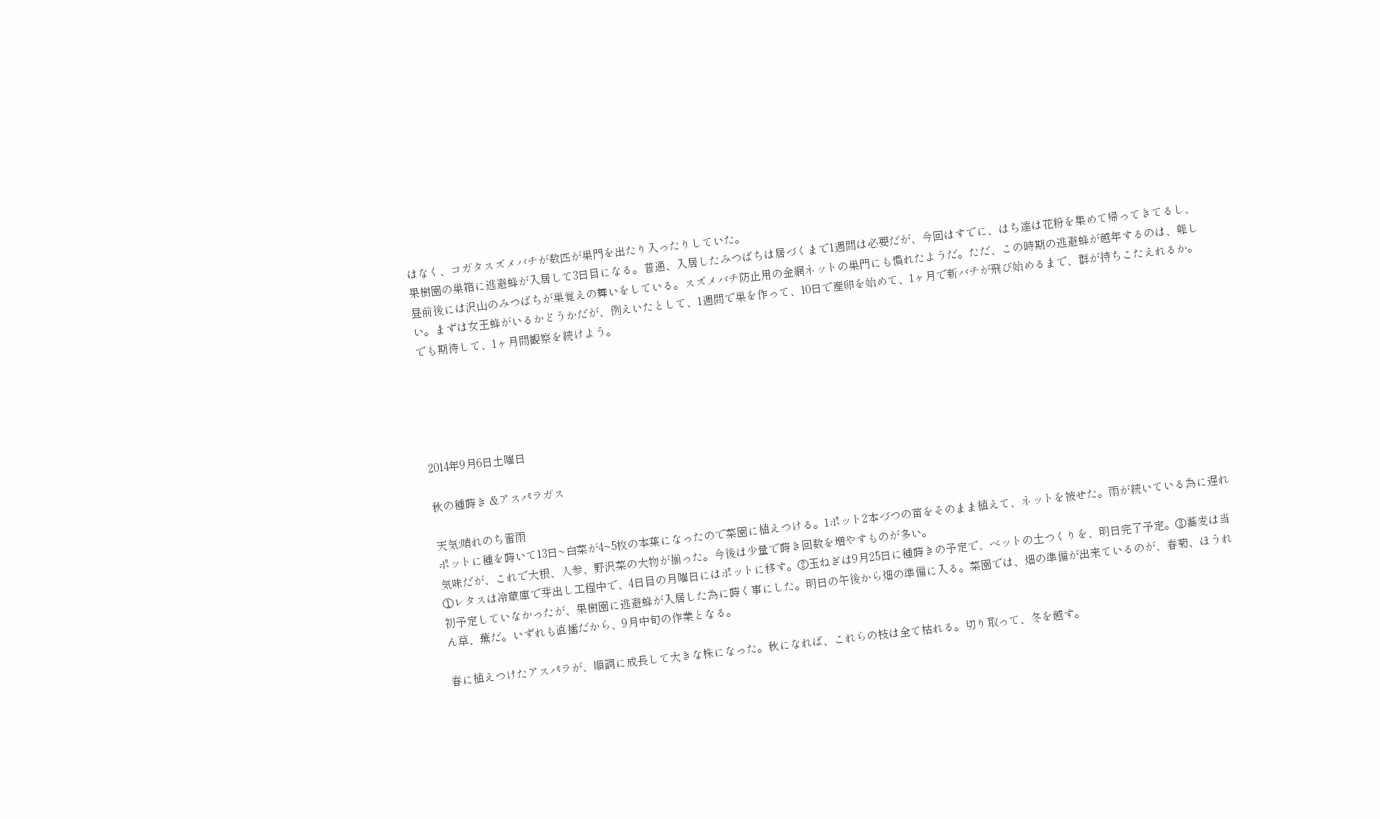はなく、コガタスズメバチが数匹が巣門を出たり入ったりしていた。
果樹園の巣箱に逃避蜂が入居して3日目になる。普通、入居したみつばちは居づくまで1週間は必要だが、今回はすでに、はち達は花粉を集めて帰ってきてるし、昼前後には沢山のみつばちが巣覚えの舞いをしている。スズメバチ防止用の金網ネットの巣門にも慣れたようだ。ただ、この時期の逃避蜂が越年するのは、難しい。まずは女王蜂がいるかどうかだが、例えいたとして、1週間で巣を作って、10日で産卵を始めて、1ヶ月で新バチが飛び始めるまで、群が持ちこたえれるか。
でも期待して、1ヶ月間観察を続けよう。





2014年9月6日土曜日

秋の種蒔き &アスパラガス

天気:晴れのち雷雨
ポットに種を蒔いて13日~白菜が4~5枚の本葉になったので菜園に植えつける。1ポット2本づつの苗をそのまま植えて、ネットを被せた。雨が続いている為に遅れ気味だが、これで大根、人参、野沢菜の大物が揃った。今後は少量で蒔き回数を増やすものが多い。
①レタスは冷蔵庫で芽出し工程中で、4日目の月曜日にはポットに移す。②玉ねぎは9月25日に種蒔きの予定で、ベットの土つくりを、明日完了予定。③蕎麦は当初予定していなかったが、果樹園に逃避蜂が入居した為に蒔く事にした。明日の午後から畑の準備に入る。菜園では、畑の準備が出来ているのが、春菊、ほうれん草、蕪だ。いずれも直播だから、9月中旬の作業となる。

春に植えつけたアスパラが、順調に成長して大きな株になった。秋になれば、これらの枝は全て枯れる。切り取って、冬を越す。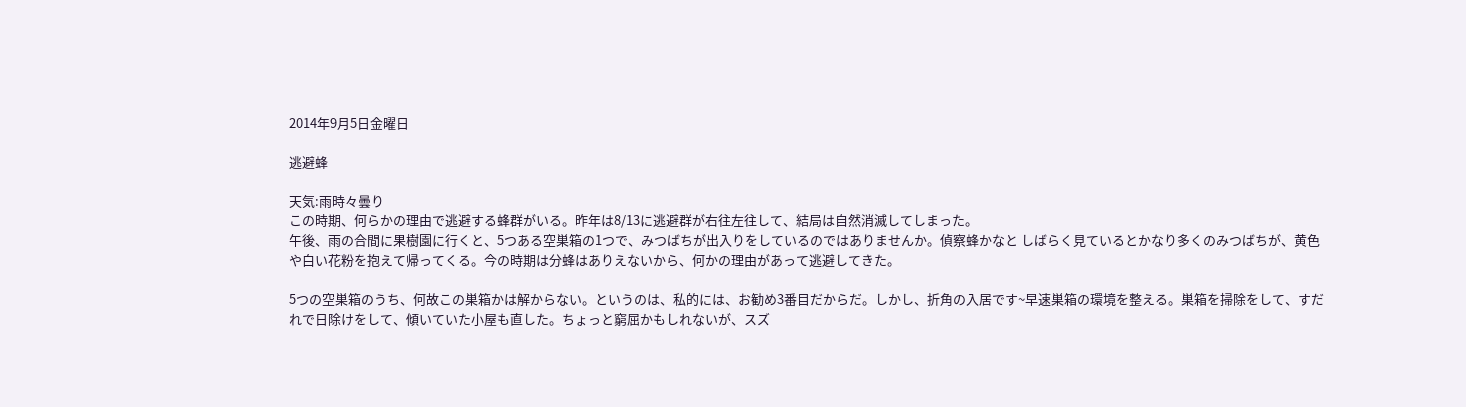2014年9月5日金曜日

逃避蜂

天気:雨時々曇り
この時期、何らかの理由で逃避する蜂群がいる。昨年は8/13に逃避群が右往左往して、結局は自然消滅してしまった。
午後、雨の合間に果樹園に行くと、5つある空巣箱の1つで、みつばちが出入りをしているのではありませんか。偵察蜂かなと しばらく見ているとかなり多くのみつばちが、黄色や白い花粉を抱えて帰ってくる。今の時期は分蜂はありえないから、何かの理由があって逃避してきた。

5つの空巣箱のうち、何故この巣箱かは解からない。というのは、私的には、お勧め3番目だからだ。しかし、折角の入居です~早速巣箱の環境を整える。巣箱を掃除をして、すだれで日除けをして、傾いていた小屋も直した。ちょっと窮屈かもしれないが、スズ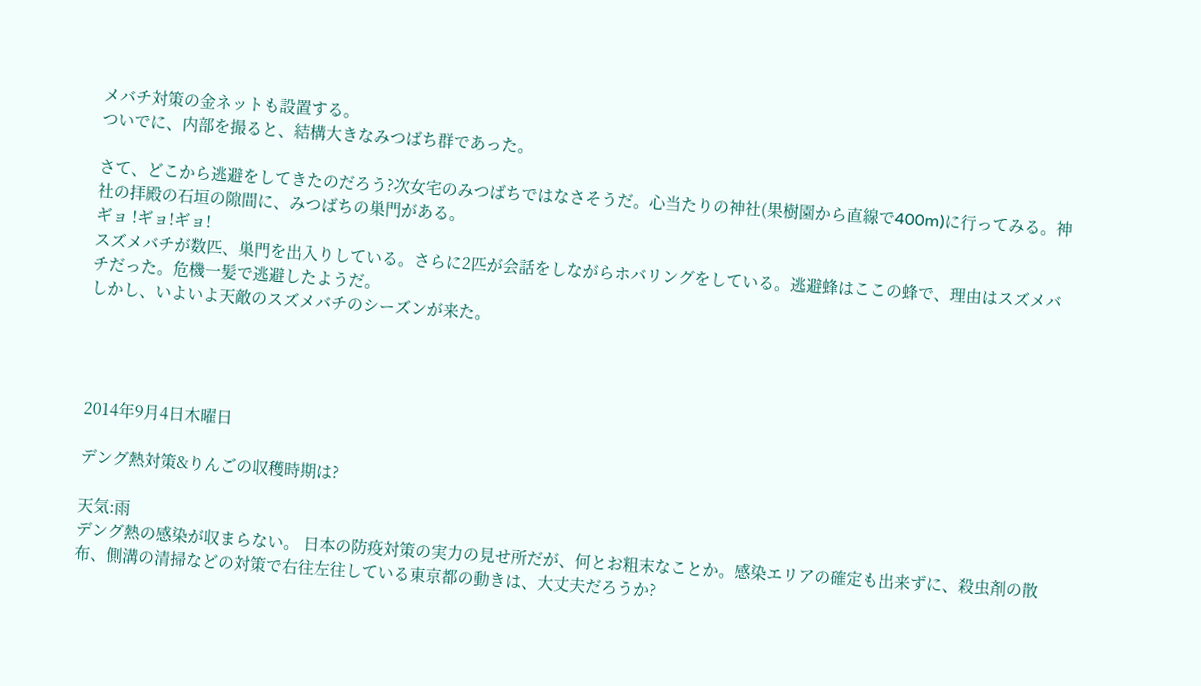メバチ対策の金ネットも設置する。
ついでに、内部を撮ると、結構大きなみつばち群であった。

さて、どこから逃避をしてきたのだろう?次女宅のみつばちではなさそうだ。心当たりの神社(果樹園から直線で400m)に行ってみる。神社の拝殿の石垣の隙間に、みつばちの巣門がある。
ギョ !ギョ!ギョ!
スズメバチが数匹、巣門を出入りしている。さらに2匹が会話をしながらホバリングをしている。逃避蜂はここの蜂で、理由はスズメバチだった。危機一髪で逃避したようだ。
しかし、いよいよ天敵のスズメバチのシーズンが来た。




2014年9月4日木曜日

デング熱対策&りんごの収穫時期は?

天気:雨
デング熱の感染が収まらない。 日本の防疫対策の実力の見せ所だが、何とお粗末なことか。感染エリアの確定も出来ずに、殺虫剤の散布、側溝の清掃などの対策で右往左往している東京都の動きは、大丈夫だろうか?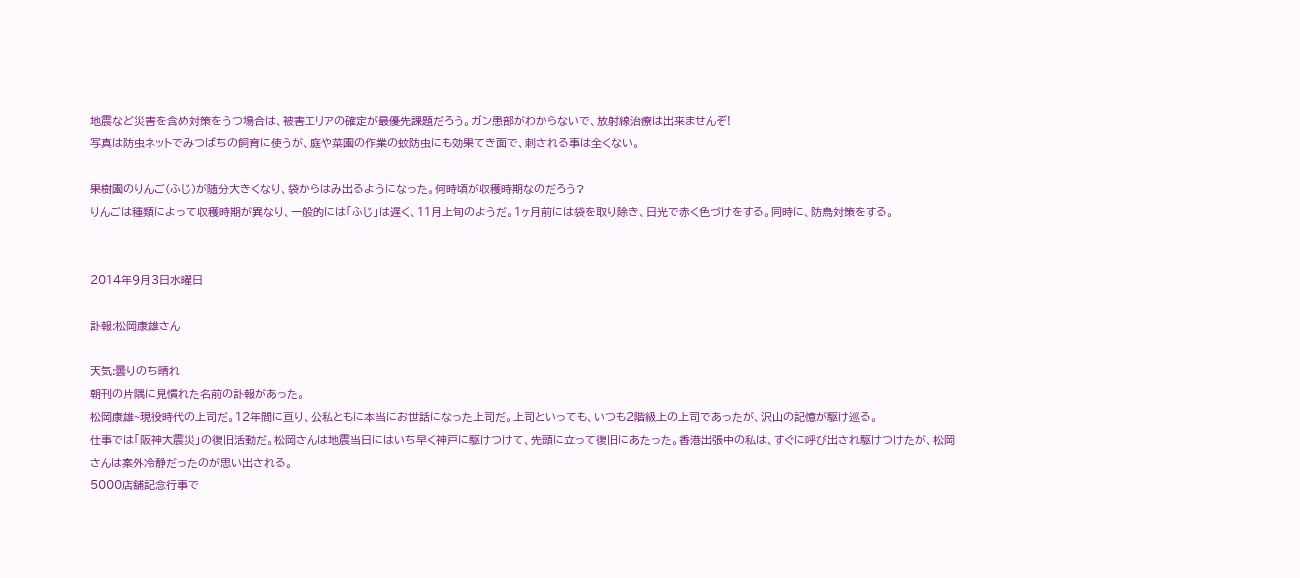地震など災害を含め対策をうつ場合は、被害エリアの確定が最優先課題だろう。ガン患部がわからないで、放射線治療は出来ませんぞ!
写真は防虫ネットでみつばちの飼育に使うが、庭や菜園の作業の蚊防虫にも効果てき面で、刺される事は全くない。

果樹園のりんご(ふじ)が随分大きくなり、袋からはみ出るようになった。何時頃が収穫時期なのだろう?
りんごは種類によって収穫時期が異なり、一般的には「ふじ」は遅く、11月上旬のようだ。1ヶ月前には袋を取り除き、日光で赤く色づけをする。同時に、防鳥対策をする。


2014年9月3日水曜日

訃報:松岡康雄さん

天気:曇りのち晴れ
朝刊の片隅に見慣れた名前の訃報があった。
松岡康雄~現役時代の上司だ。12年間に亘り、公私ともに本当にお世話になった上司だ。上司といっても、いつも2階級上の上司であったが、沢山の記憶が駆け巡る。
仕事では「阪神大震災」の復旧活動だ。松岡さんは地震当日にはいち早く神戸に駆けつけて、先頭に立って復旧にあたった。香港出張中の私は、すぐに呼び出され駆けつけたが、松岡さんは案外冷静だったのが思い出される。
5000店舗記念行事で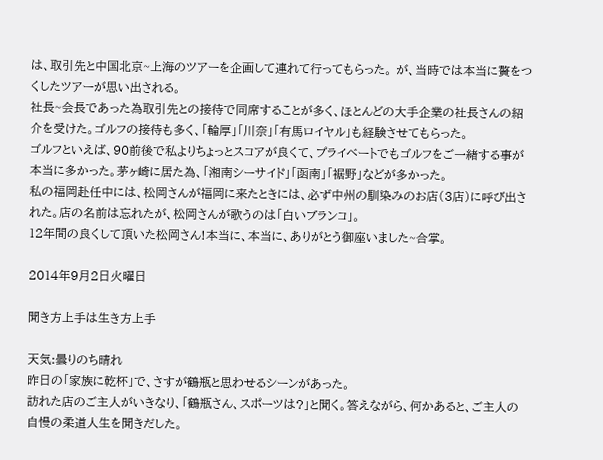は、取引先と中国北京~上海のツアーを企画して連れて行ってもらった。 が、当時では本当に贅をつくしたツアーが思い出される。
社長~会長であった為取引先との接待で同席することが多く、ほとんどの大手企業の社長さんの紹介を受けた。ゴルフの接待も多く、「輪厚」「川奈」「有馬ロイヤル」も経験させてもらった。
ゴルフといえば、90前後で私よりちょっとスコアが良くて、プライベートでもゴルフをご一緒する事が本当に多かった。茅ヶ崎に居た為、「湘南シーサイド」「函南」「裾野」などが多かった。
私の福岡赴任中には、松岡さんが福岡に来たときには、必ず中州の馴染みのお店(3店)に呼び出された。店の名前は忘れたが、松岡さんが歌うのは「白いブランコ」。
12年間の良くして頂いた松岡さん!本当に、本当に、ありがとう御座いました~合掌。

2014年9月2日火曜日

聞き方上手は生き方上手

天気:曇りのち晴れ
昨日の「家族に乾杯」で、さすが鶴瓶と思わせるシーンがあった。
訪れた店のご主人がいきなり、「鶴瓶さん、スポーツは?」と聞く。答えながら、何かあると、ご主人の自慢の柔道人生を聞きだした。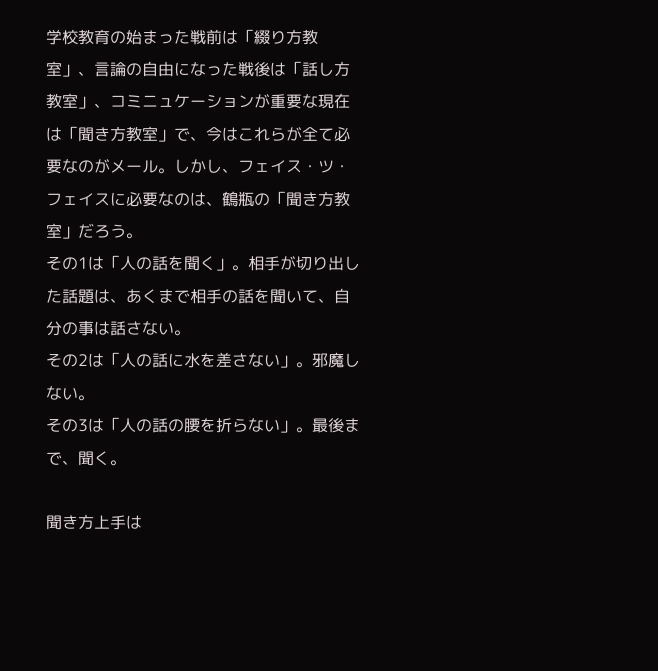学校教育の始まった戦前は「綴り方教室」、言論の自由になった戦後は「話し方教室」、コミニュケーションが重要な現在は「聞き方教室」で、今はこれらが全て必要なのがメール。しかし、フェイス・ツ・フェイスに必要なのは、鶴瓶の「聞き方教室」だろう。
その1は「人の話を聞く」。相手が切り出した話題は、あくまで相手の話を聞いて、自分の事は話さない。
その2は「人の話に水を差さない」。邪魔しない。
その3は「人の話の腰を折らない」。最後まで、聞く。

聞き方上手は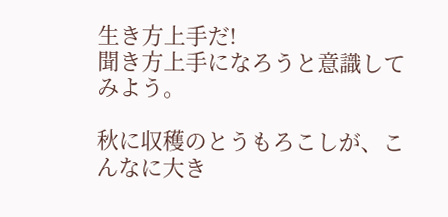生き方上手だ!
聞き方上手になろうと意識してみよう。

秋に収穫のとうもろこしが、こんなに大き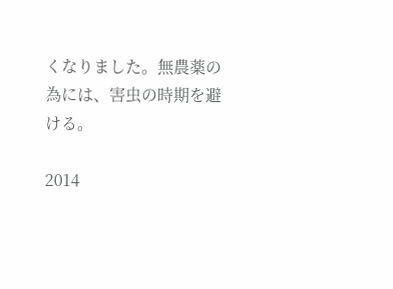くなりました。無農薬の為には、害虫の時期を避ける。

2014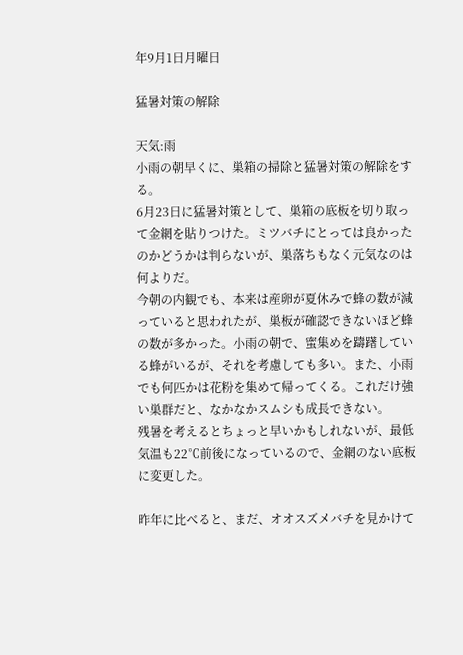年9月1日月曜日

猛暑対策の解除

天気:雨
小雨の朝早くに、巣箱の掃除と猛暑対策の解除をする。
6月23日に猛暑対策として、巣箱の底板を切り取って金網を貼りつけた。ミツバチにとっては良かったのかどうかは判らないが、巣落ちもなく元気なのは何よりだ。
今朝の内観でも、本来は産卵が夏休みで蜂の数が減っていると思われたが、巣板が確認できないほど蜂の数が多かった。小雨の朝で、蜜集めを躊躇している蜂がいるが、それを考慮しても多い。また、小雨でも何匹かは花粉を集めて帰ってくる。これだけ強い巣群だと、なかなかスムシも成長できない。
残暑を考えるとちょっと早いかもしれないが、最低気温も22℃前後になっているので、金網のない底板に変更した。

昨年に比べると、まだ、オオスズメバチを見かけて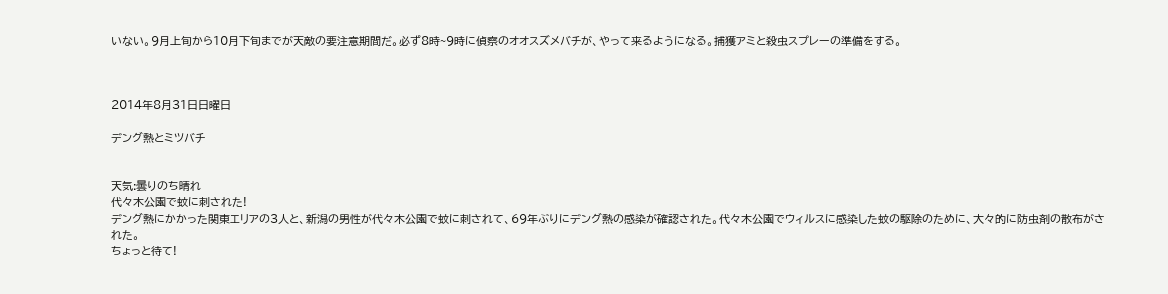いない。9月上旬から10月下旬までが天敵の要注意期間だ。必ず8時~9時に偵察のオオスズメバチが、やって来るようになる。捕獲アミと殺虫スプレーの準備をする。



2014年8月31日日曜日

デング熱とミツバチ


天気:曇りのち晴れ
代々木公園で蚊に刺された!
デング熱にかかった関東エリアの3人と、新潟の男性が代々木公園で蚊に刺されて、69年ぶりにデング熱の感染が確認された。代々木公園でウィルスに感染した蚊の駆除のために、大々的に防虫剤の散布がされた。
ちょっと待て!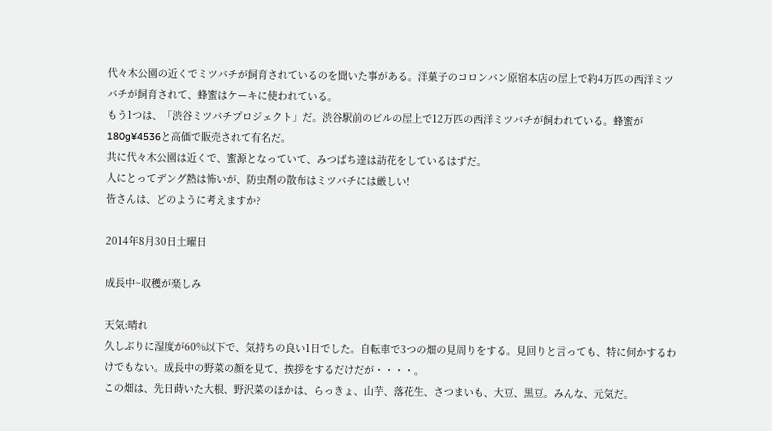代々木公園の近くでミツバチが飼育されているのを聞いた事がある。洋菓子のコロンバン原宿本店の屋上で約4万匹の西洋ミツバチが飼育されて、蜂蜜はケーキに使われている。
もう1つは、「渋谷ミツバチプロジェクト」だ。渋谷駅前のビルの屋上で12万匹の西洋ミツバチが飼われている。蜂蜜が180g¥4536と高価で販売されて有名だ。
共に代々木公園は近くで、蜜源となっていて、みつばち達は訪花をしているはずだ。
人にとってデング熱は怖いが、防虫剤の散布はミツバチには厳しい!
皆さんは、どのように考えますか?

2014年8月30日土曜日

成長中~収穫が楽しみ

天気:晴れ
久しぶりに湿度が60%以下で、気持ちの良い1日でした。自転車で3つの畑の見周りをする。見回りと言っても、特に何かするわけでもない。成長中の野菜の顔を見て、挨拶をするだけだが・・・・。
この畑は、先日蒔いた大根、野沢菜のほかは、らっきょ、山芋、落花生、さつまいも、大豆、黒豆。みんな、元気だ。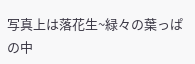写真上は落花生~緑々の葉っぱの中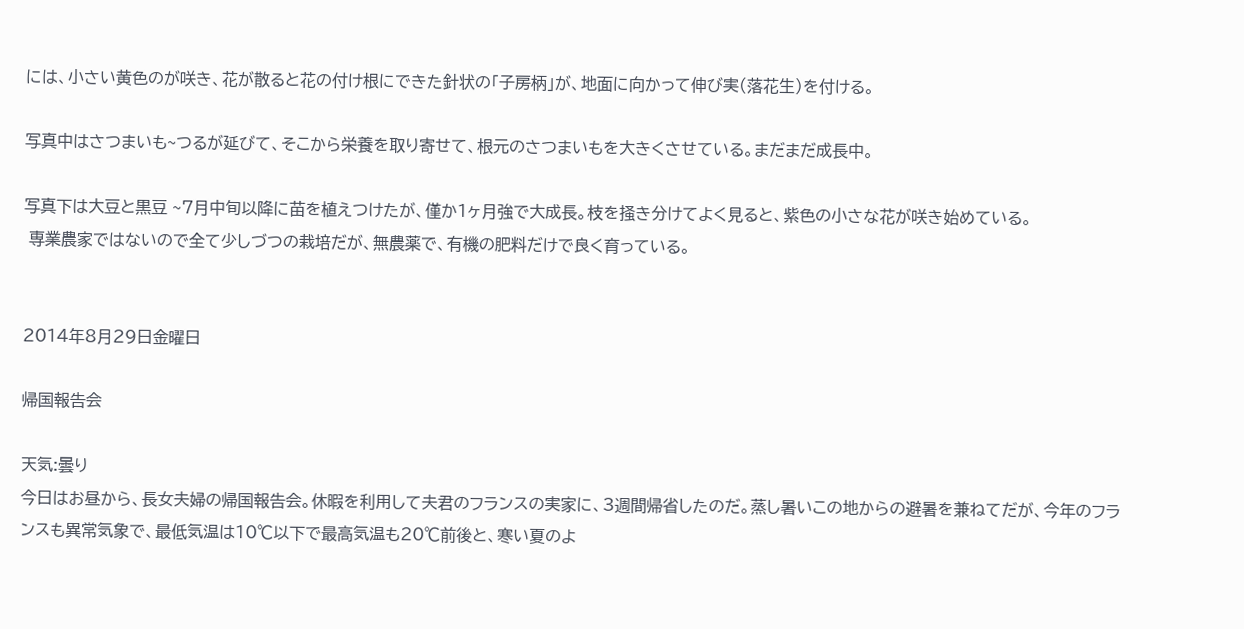には、小さい黄色のが咲き、花が散ると花の付け根にできた針状の「子房柄」が、地面に向かって伸び実(落花生)を付ける。

写真中はさつまいも~つるが延びて、そこから栄養を取り寄せて、根元のさつまいもを大きくさせている。まだまだ成長中。

写真下は大豆と黒豆 ~7月中旬以降に苗を植えつけたが、僅か1ヶ月強で大成長。枝を掻き分けてよく見ると、紫色の小さな花が咲き始めている。
 専業農家ではないので全て少しづつの栽培だが、無農薬で、有機の肥料だけで良く育っている。


2014年8月29日金曜日

帰国報告会

天気:曇り
今日はお昼から、長女夫婦の帰国報告会。休暇を利用して夫君のフランスの実家に、3週間帰省したのだ。蒸し暑いこの地からの避暑を兼ねてだが、今年のフランスも異常気象で、最低気温は10℃以下で最高気温も20℃前後と、寒い夏のよ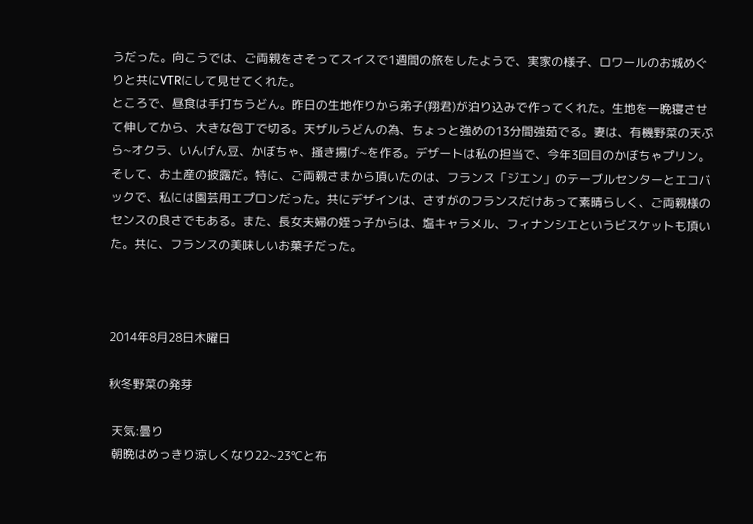うだった。向こうでは、ご両親をさそってスイスで1週間の旅をしたようで、実家の様子、ロワールのお城めぐりと共にVTRにして見せてくれた。
ところで、昼食は手打ちうどん。昨日の生地作りから弟子(翔君)が泊り込みで作ってくれた。生地を一晩寝させて伸してから、大きな包丁で切る。天ザルうどんの為、ちょっと強めの13分間強茹でる。妻は、有機野菜の天ぷら~オクラ、いんげん豆、かぼちゃ、掻き揚げ~を作る。デザートは私の担当で、今年3回目のかぼちゃプリン。
そして、お土産の披露だ。特に、ご両親さまから頂いたのは、フランス「ジエン」のテーブルセンターとエコバックで、私には園芸用エプロンだった。共にデザインは、さすがのフランスだけあって素晴らしく、ご両親様のセンスの良さでもある。また、長女夫婦の姪っ子からは、塩キャラメル、フィナンシエというビスケットも頂いた。共に、フランスの美味しいお菓子だった。



2014年8月28日木曜日

秋冬野菜の発芽

 天気:曇り
 朝晩はめっきり涼しくなり22~23℃と布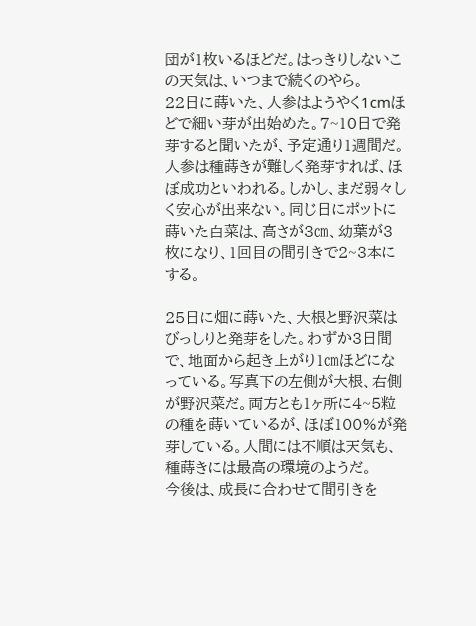団が1枚いるほどだ。はっきりしないこの天気は、いつまで続くのやら。
22日に蒔いた、人参はようやく1cmほどで細い芽が出始めた。7~10日で発芽すると聞いたが、予定通り1週間だ。人参は種蒔きが難しく発芽すれば、ほぼ成功といわれる。しかし、まだ弱々しく安心が出来ない。同じ日にポットに蒔いた白菜は、高さが3㎝、幼葉が3枚になり、1回目の間引きで2~3本にする。

25日に畑に蒔いた、大根と野沢菜はびっしりと発芽をした。わずか3日間で、地面から起き上がり1㎝ほどになっている。写真下の左側が大根、右側が野沢菜だ。両方とも1ヶ所に4~5粒の種を蒔いているが、ほぼ100%が発芽している。人間には不順は天気も、種蒔きには最高の環境のようだ。
今後は、成長に合わせて間引きを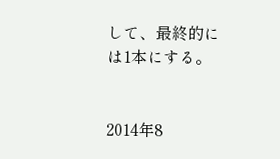して、最終的には1本にする。


2014年8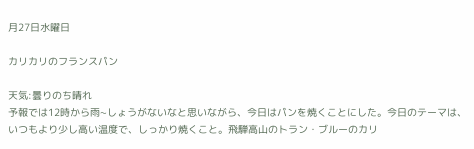月27日水曜日

カリカリのフランスパン

天気:曇りのち晴れ
予報では12時から雨~しょうがないなと思いながら、今日はパンを焼くことにした。今日のテーマは、いつもより少し高い温度で、しっかり焼くこと。飛騨高山のトラン・ブルーのカリ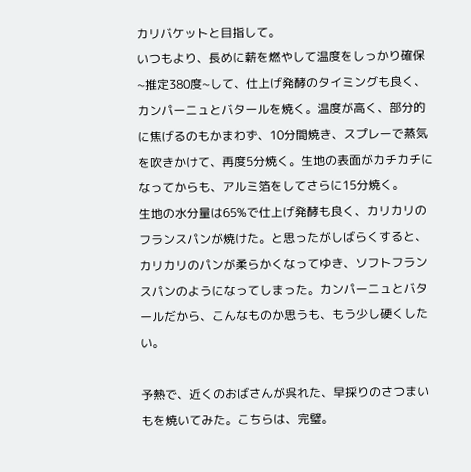カリバケットと目指して。
いつもより、長めに薪を燃やして温度をしっかり確保~推定380度~して、仕上げ発酵のタイミングも良く、カンパーニュとバタールを焼く。温度が高く、部分的に焦げるのもかまわず、10分間焼き、スプレーで蒸気を吹きかけて、再度5分焼く。生地の表面がカチカチになってからも、アルミ箔をしてさらに15分焼く。
生地の水分量は65%で仕上げ発酵も良く、カリカリのフランスパンが焼けた。と思ったがしばらくすると、カリカリのパンが柔らかくなってゆき、ソフトフランスパンのようになってしまった。カンパーニュとバタールだから、こんなものか思うも、もう少し硬くしたい。

予熱で、近くのおばさんが呉れた、早採りのさつまいもを焼いてみた。こちらは、完璧。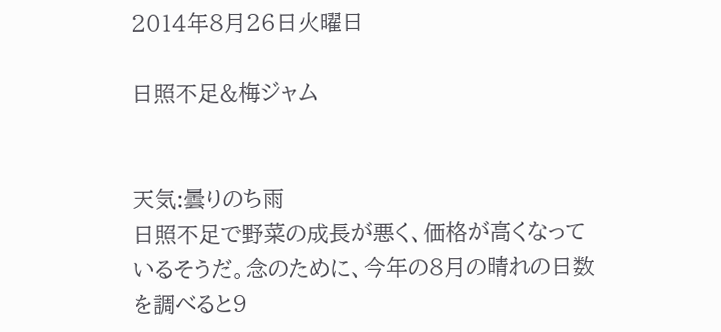2014年8月26日火曜日

日照不足&梅ジャム


天気:曇りのち雨
日照不足で野菜の成長が悪く、価格が高くなっているそうだ。念のために、今年の8月の晴れの日数を調べると9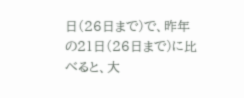日(26日まで)で、昨年の21日(26日まで)に比べると、大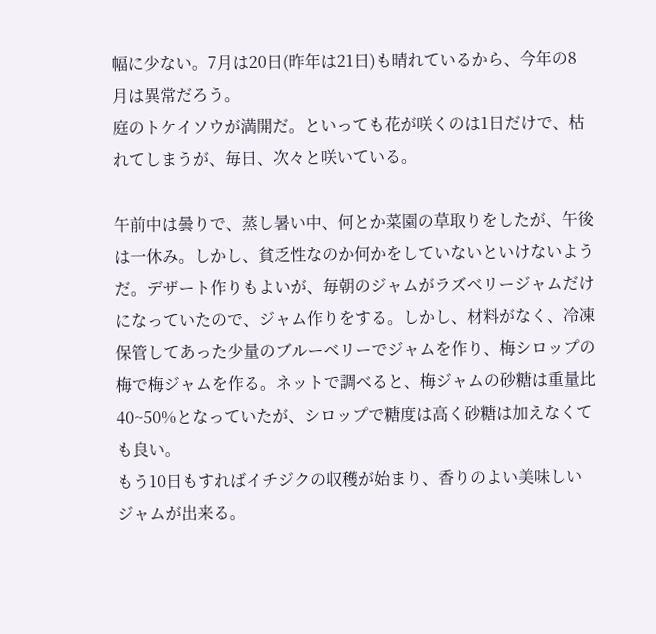幅に少ない。7月は20日(昨年は21日)も晴れているから、今年の8月は異常だろう。
庭のトケイソウが満開だ。といっても花が咲くのは1日だけで、枯れてしまうが、毎日、次々と咲いている。

午前中は曇りで、蒸し暑い中、何とか菜園の草取りをしたが、午後は一休み。しかし、貧乏性なのか何かをしていないといけないようだ。デザート作りもよいが、毎朝のジャムがラズベリージャムだけになっていたので、ジャム作りをする。しかし、材料がなく、冷凍保管してあった少量のブルーベリーでジャムを作り、梅シロップの梅で梅ジャムを作る。ネットで調べると、梅ジャムの砂糖は重量比40~50%となっていたが、シロップで糖度は高く砂糖は加えなくても良い。
もう10日もすればイチジクの収穫が始まり、香りのよい美味しいジャムが出来る。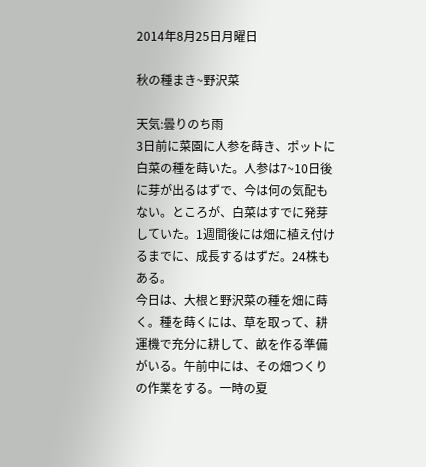2014年8月25日月曜日

秋の種まき~野沢菜

天気:曇りのち雨
3日前に菜園に人参を蒔き、ポットに白菜の種を蒔いた。人参は7~10日後に芽が出るはずで、今は何の気配もない。ところが、白菜はすでに発芽していた。1週間後には畑に植え付けるまでに、成長するはずだ。24株もある。
今日は、大根と野沢菜の種を畑に蒔く。種を蒔くには、草を取って、耕運機で充分に耕して、畝を作る準備がいる。午前中には、その畑つくりの作業をする。一時の夏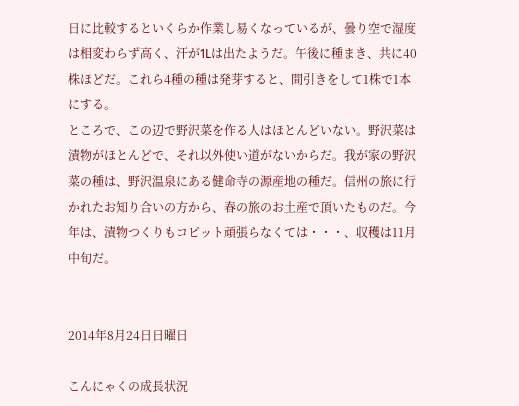日に比較するといくらか作業し易くなっているが、曇り空で湿度は相変わらず高く、汗が1Lは出たようだ。午後に種まき、共に40株ほどだ。これら4種の種は発芽すると、間引きをして1株で1本にする。
ところで、この辺で野沢菜を作る人はほとんどいない。野沢菜は漬物がほとんどで、それ以外使い道がないからだ。我が家の野沢菜の種は、野沢温泉にある健命寺の源産地の種だ。信州の旅に行かれたお知り合いの方から、春の旅のお土産で頂いたものだ。今年は、漬物つくりもコピット頑張らなくては・・・、収穫は11月中旬だ。


2014年8月24日日曜日

こんにゃくの成長状況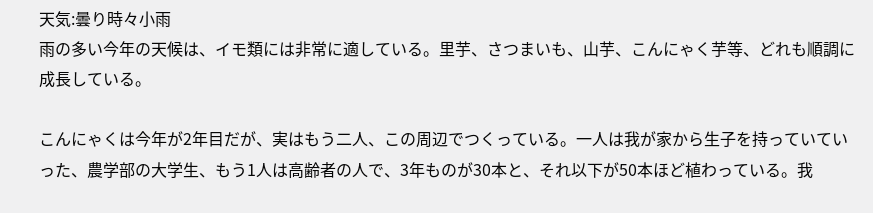天気:曇り時々小雨
雨の多い今年の天候は、イモ類には非常に適している。里芋、さつまいも、山芋、こんにゃく芋等、どれも順調に成長している。

こんにゃくは今年が2年目だが、実はもう二人、この周辺でつくっている。一人は我が家から生子を持っていていった、農学部の大学生、もう1人は高齢者の人で、3年ものが30本と、それ以下が50本ほど植わっている。我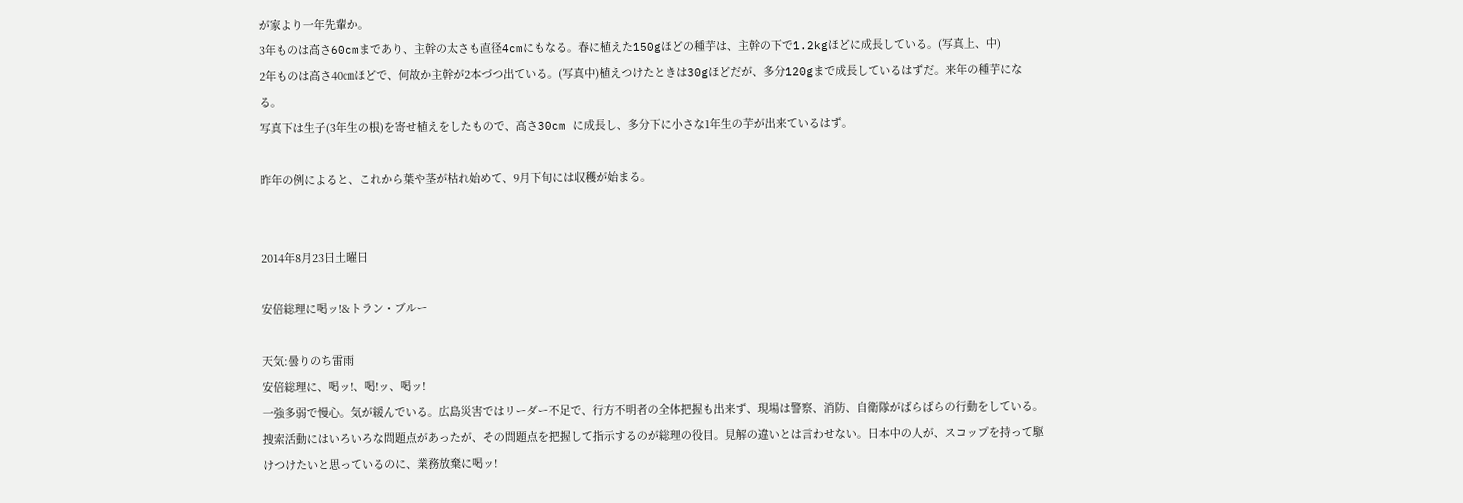が家より一年先輩か。
3年ものは高さ60cmまであり、主幹の太さも直径4cmにもなる。春に植えた150gほどの種芋は、主幹の下で1.2kgほどに成長している。(写真上、中)
2年ものは高さ40㎝ほどで、何故か主幹が2本づつ出ている。(写真中)植えつけたときは30gほどだが、多分120gまで成長しているはずだ。来年の種芋になる。
写真下は生子(3年生の根)を寄せ植えをしたもので、高さ30cm に成長し、多分下に小さな1年生の芋が出来ているはず。

昨年の例によると、これから葉や茎が枯れ始めて、9月下旬には収穫が始まる。


2014年8月23日土曜日

安倍総理に喝ッ!&トラン・ブルー

天気:曇りのち雷雨
安倍総理に、喝ッ!、喝!ッ、喝ッ!
一強多弱で慢心。気が緩んでいる。広島災害ではリーダー不足で、行方不明者の全体把握も出来ず、現場は警察、消防、自衛隊がばらばらの行動をしている。捜索活動にはいろいろな問題点があったが、その問題点を把握して指示するのが総理の役目。見解の違いとは言わせない。日本中の人が、スコップを持って駆けつけたいと思っているのに、業務放棄に喝ッ!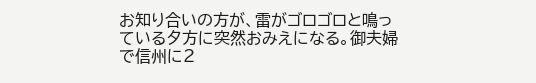お知り合いの方が、雷がゴロゴロと鳴っている夕方に突然おみえになる。御夫婦で信州に2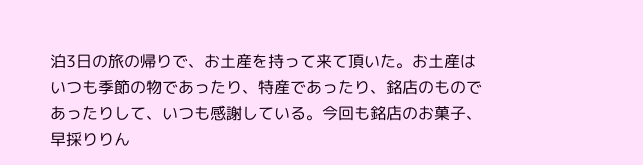泊3日の旅の帰りで、お土産を持って来て頂いた。お土産はいつも季節の物であったり、特産であったり、銘店のものであったりして、いつも感謝している。今回も銘店のお菓子、早採りりん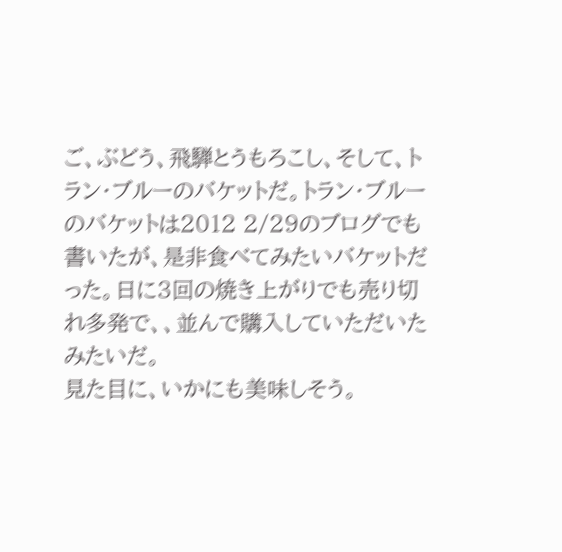ご、ぶどう、飛騨とうもろこし、そして、トラン・ブルーのバケットだ。トラン・ブルーのバケットは2012 2/29のブログでも書いたが、是非食べてみたいバケットだった。日に3回の焼き上がりでも売り切れ多発で、、並んで購入していただいたみたいだ。
見た目に、いかにも美味しそう。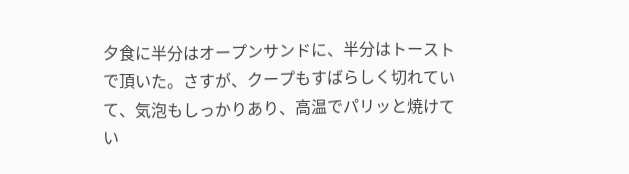夕食に半分はオープンサンドに、半分はトーストで頂いた。さすが、クープもすばらしく切れていて、気泡もしっかりあり、高温でパリッと焼けてい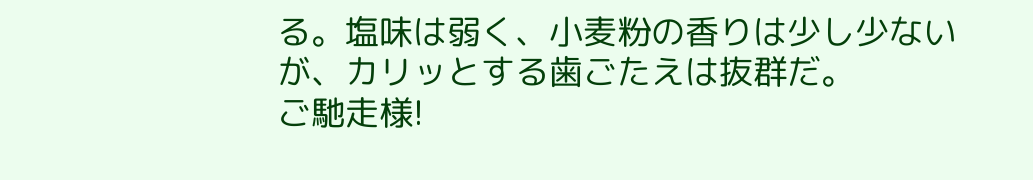る。塩味は弱く、小麦粉の香りは少し少ないが、カリッとする歯ごたえは抜群だ。
ご馳走様!